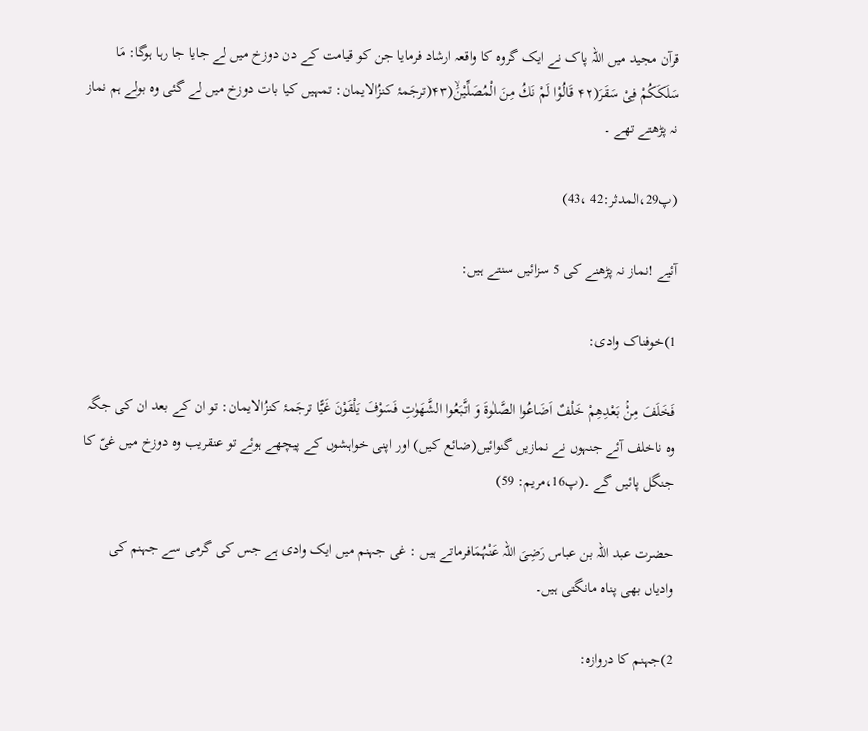قرآن مجید میں اللہ پاک نے ایک گروہ کا واقعہ ارشاد فرمایا جن کو قیامت کے دن دوزخ میں لے جایا جا رہا ہوگا: مَا سَلَكَكُمْ فِیْ سَقَرَ(۴۲ قَالُوْا لَمْ نَكُ مِنَ الْمُصَلِّیْنَۙ(۴۳(ترجَمۂ کنزُالایمان: تمہیں کیا بات دوزخ میں لے گئی وہ بولے ہم نماز نہ پڑھتے تھے ۔

(پ29،المدثر:42 ،43)

آئیے !نماز نہ پڑھنے کی 5 سزائیں سنتے ہیں:

1)خوفناک وادی:

فَخَلَفَ مِنْۢ بَعْدِهِمْ خَلْفٌ اَضَاعُوا الصَّلٰوةَ وَ اتَّبَعُوا الشَّهَوٰتِ فَسَوْفَ یَلْقَوْنَ غَیًّا ترجَمۂ کنزُالایمان: تو ان کے بعد ان کی جگہ وہ ناخلف آئے جنہوں نے نمازیں گنوائیں(ضائع کیں) اور اپنی خواہشوں کے پیچھے ہوئے تو عنقریب وہ دوزخ میں غیّ کا جنگل پائیں گے ۔(پ16،مریم: 59)

حضرت عبد اللہ بن عباس رَضِیَ اللہ عَنْہُمَافرماتے ہیں : غی جہنم میں ایک وادی ہے جس کی گرمی سے جہنم کی وادیاں بھی پناہ مانگتی ہیں۔

2)جہنم کا دروازہ: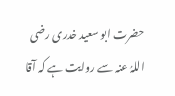حضرت ابو سعید خدری رضی اللہُ عنہ سے روایت ہے کہ آقا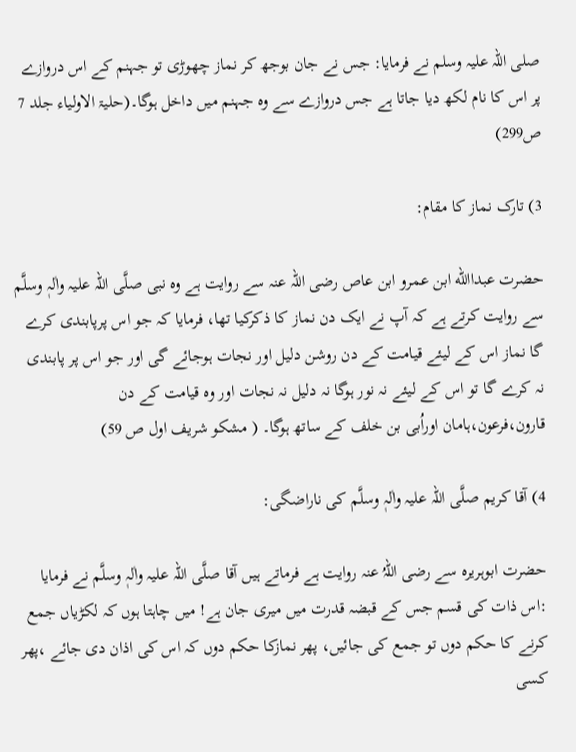صلی اللہ علیہ وسلم نے فرمایا: جس نے جان بوجھ کر نماز چھوڑی تو جہنم کے اس دروازے پر اس کا نام لکھ دیا جاتا ہے جس دروازے سے وہ جہنم میں داخل ہوگا۔(حلیۃ الاولیاء جلد 7 ص299)

3) تارک نماز کا مقام:

حضرت عبداالله ابن عمرو ابن عاص رضی اللہ عنہ سے روایت ہے وہ نبی صلَّی اللہ علیہ واٰلہٖ وسلَّم سے روایت کرتے ہے کہ آپ نے ایک دن نماز کا ذکرکیا تھا، فرمایا کہ جو اس پرپابندی کرے گا نماز اس کے لیئے قیامت کے دن روشن دلیل اور نجات ہوجائے گی اور جو اس پر پابندی نہ کرے گا تو اس کے لیئے نہ نور ہوگا نہ دلیل نہ نجات اور وہ قیامت کے دن قارون،فرعون،ہامان اوراُبی بن خلف کے ساتھ ہوگا۔ ( مشکو شریف اول ص 59)

4) آقا کریم صلَّی اللہ علیہ واٰلہٖ وسلَّم کی ناراضگی:

حضرت ابوہریرہ سے رضی اللہُ عنہ روایت ہے فرماتے ہیں آقا صلَّی اللہ علیہ واٰلہٖ وسلَّم نے فرمایا :اس ذات کی قسم جس کے قبضہ قدرت میں میری جان ہے! میں چاہتا ہوں کہ لکڑیاں جمع کرنے کا حکم دوں تو جمع کی جائیں، پھر نمازکا حکم دوں کہ اس کی اذان دی جائے ،پھر کسی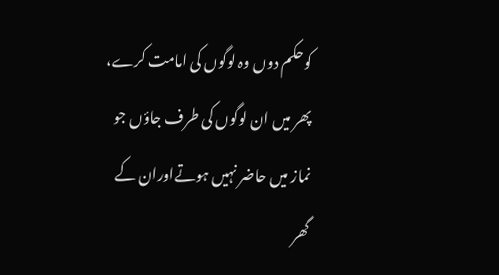کوحکم دوں وہ لوگوں کی امامت کرے، پھر میں ان لوگوں کی طرف جاؤں جو نماز میں حاضر نہیں ہوتےاوران کے گھر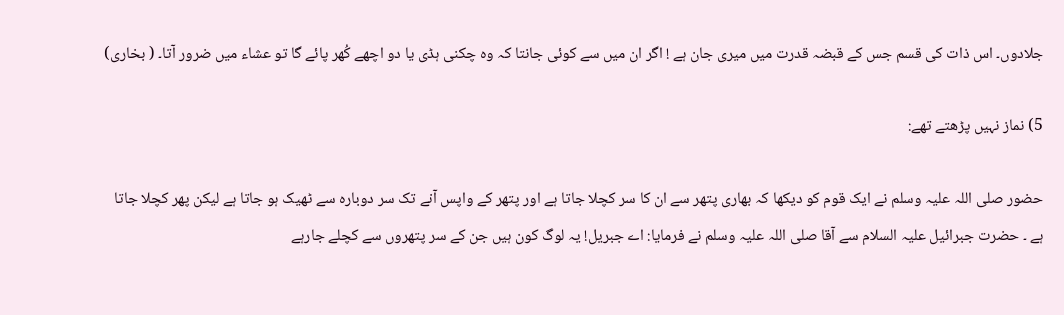جلادوں۔ اس ذات کی قسم جس کے قبضہ قدرت میں میری جان ہے ! اگر ان میں سے کوئی جانتا کہ وہ چکنی ہڈی یا دو اچھے کُھر پائے گا تو عشاء میں ضرور آتا۔ ( بخاری)

5) نماز نہیں پڑھتے تھے:

حضور صلی اللہ علیہ وسلم نے ایک قوم کو دیکھا کہ بھاری پتھر سے ان کا سر کچلا جاتا ہے اور پتھر کے واپس آنے تک سر دوبارہ سے ٹھیک ہو جاتا ہے لیکن پھر کچلا جاتا ہے ۔ حضرت جبرائیل علیہ السلام سے آقا صلی اللہ علیہ وسلم نے فرمایا: اے جبریل! یہ لوگ کون ہیں جن کے سر پتھروں سے کچلے جارہے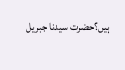ہیں؟حضرت سیدنا جبریل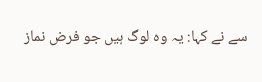سے نے کہا: یہ وہ لوگ ہیں جو فرض نماز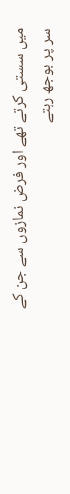میں سستی کرتے تھے اور فرض نمازوں سے جن کے سر پر بوجھ رہتے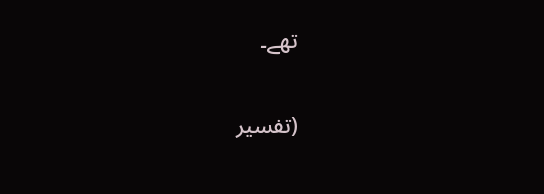تھے۔

(تفسیر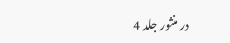در منثور جلد 4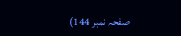صفحہ نمبر 144)